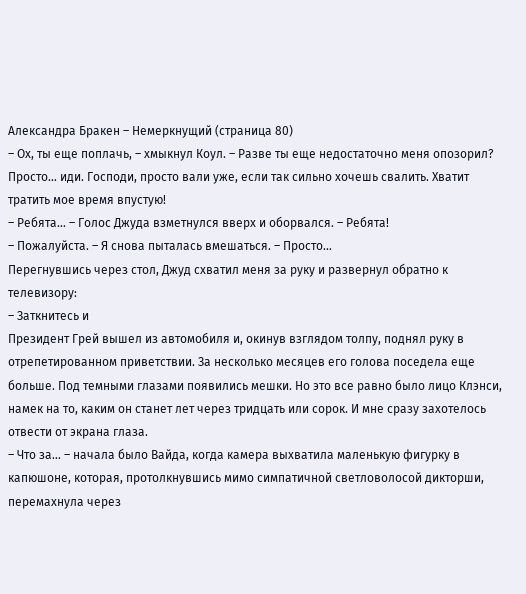Александра Бракен – Немеркнущий (страница 80)
– Ох, ты еще поплачь, – хмыкнул Коул. – Разве ты еще недостаточно меня опозорил? Просто… иди. Господи, просто вали уже, если так сильно хочешь свалить. Хватит тратить мое время впустую!
– Ребята… – Голос Джуда взметнулся вверх и оборвался. – Ребята!
– Пожалуйста. – Я снова пыталась вмешаться. – Просто…
Перегнувшись через стол, Джуд схватил меня за руку и развернул обратно к телевизору:
– Заткнитесь и
Президент Грей вышел из автомобиля и, окинув взглядом толпу, поднял руку в отрепетированном приветствии. За несколько месяцев его голова поседела еще больше. Под темными глазами появились мешки. Но это все равно было лицо Клэнси, намек на то, каким он станет лет через тридцать или сорок. И мне сразу захотелось отвести от экрана глаза.
– Что за… – начала было Вайда, когда камера выхватила маленькую фигурку в капюшоне, которая, протолкнувшись мимо симпатичной светловолосой дикторши, перемахнула через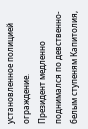установленное полицией ограждение.
Президент медленно поднимался по девственно-белым ступеням Капитолия,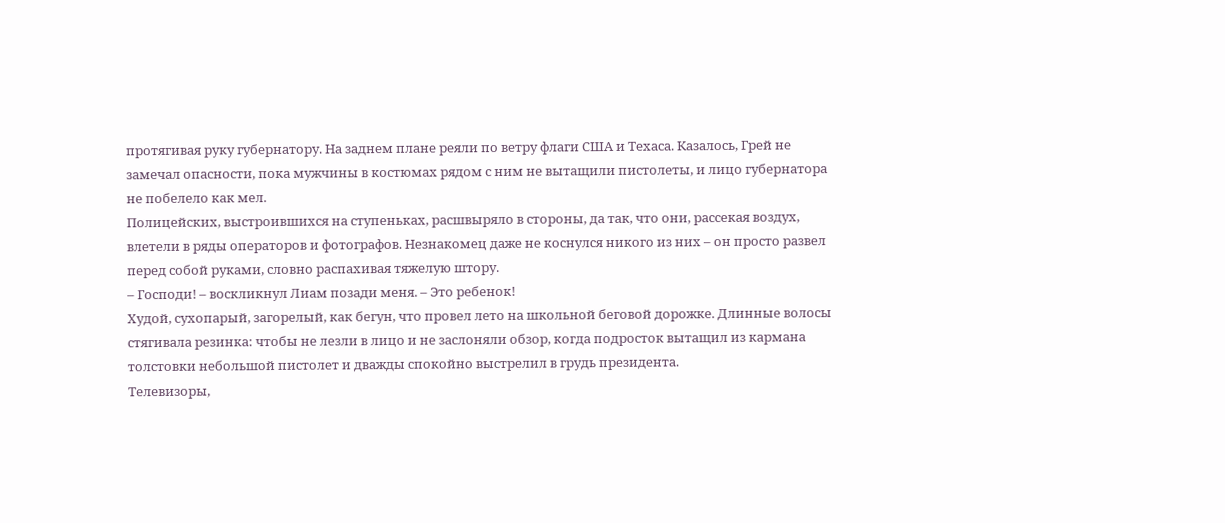протягивая руку губернатору. На заднем плане реяли по ветру флаги США и Техаса. Казалось, Грей не замечал опасности, пока мужчины в костюмах рядом с ним не вытащили пистолеты, и лицо губернатора не побелело как мел.
Полицейских, выстроившихся на ступеньках, расшвыряло в стороны, да так, что они, рассекая воздух, влетели в ряды операторов и фотографов. Незнакомец даже не коснулся никого из них – он просто развел перед собой руками, словно распахивая тяжелую штору.
– Господи! – воскликнул Лиам позади меня. – Это ребенок!
Худой, сухопарый, загорелый, как бегун, что провел лето на школьной беговой дорожке. Длинные волосы стягивала резинка: чтобы не лезли в лицо и не заслоняли обзор, когда подросток вытащил из кармана толстовки небольшой пистолет и дважды спокойно выстрелил в грудь президента.
Телевизоры,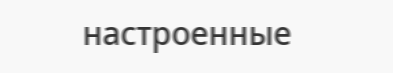настроенные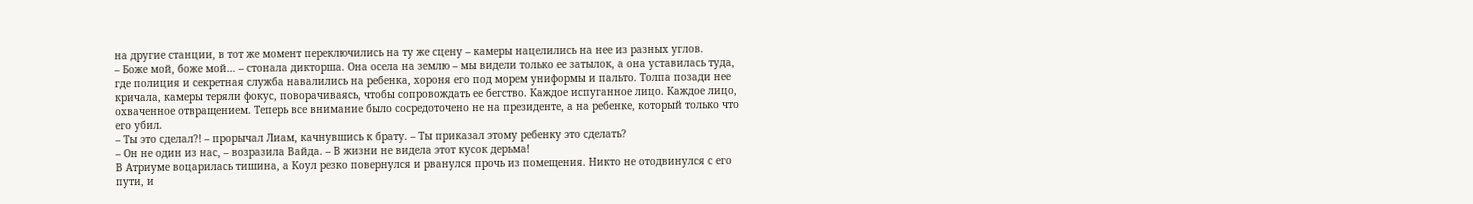на другие станции, в тот же момент переключились на ту же сцену – камеры нацелились на нее из разных углов.
– Боже мой, боже мой… – стонала дикторша. Она осела на землю – мы видели только ее затылок, а она уставилась туда, где полиция и секретная служба навалились на ребенка, хороня его под морем униформы и пальто. Толпа позади нее кричала, камеры теряли фокус, поворачиваясь, чтобы сопровождать ее бегство. Каждое испуганное лицо. Каждое лицо, охваченное отвращением. Теперь все внимание было сосредоточено не на президенте, а на ребенке, который только что его убил.
– Ты это сделал?! – прорычал Лиам, качнувшись к брату. – Ты приказал этому ребенку это сделать?
– Он не один из нас, – возразила Вайда. – В жизни не видела этот кусок дерьма!
В Атриуме воцарилась тишина, а Коул резко повернулся и рванулся прочь из помещения. Никто не отодвинулся с его пути, и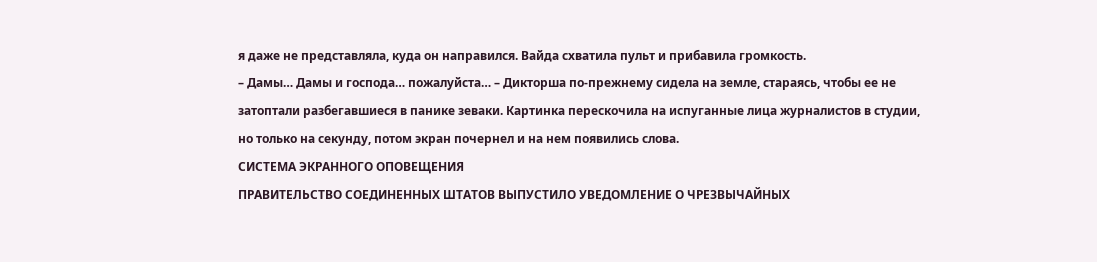я даже не представляла, куда он направился. Вайда схватила пульт и прибавила громкость.
– Дамы… Дамы и господа… пожалуйста… – Дикторша по-прежнему сидела на земле, стараясь, чтобы ее не затоптали разбегавшиеся в панике зеваки. Картинка перескочила на испуганные лица журналистов в студии, но только на секунду, потом экран почернел и на нем появились слова.
СИСТЕМА ЭКРАННОГО ОПОВЕЩЕНИЯ
ПРАВИТЕЛЬСТВО СОЕДИНЕННЫХ ШТАТОВ ВЫПУСТИЛО УВЕДОМЛЕНИЕ О ЧРЕЗВЫЧАЙНЫХ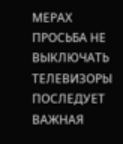МЕРАХ
ПРОСЬБА НЕ ВЫКЛЮЧАТЬ ТЕЛЕВИЗОРЫ
ПОСЛЕДУЕТ ВАЖНАЯ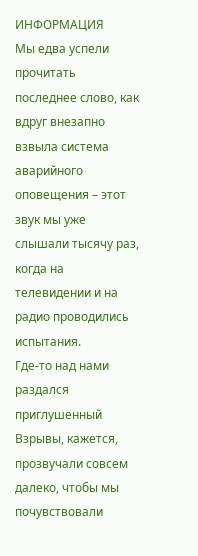ИНФОРМАЦИЯ
Мы едва успели прочитать последнее слово, как вдруг внезапно взвыла система аварийного оповещения – этот звук мы уже слышали тысячу раз, когда на телевидении и на радио проводились испытания.
Где-то над нами раздался приглушенный
Взрывы, кажется, прозвучали совсем далеко, чтобы мы почувствовали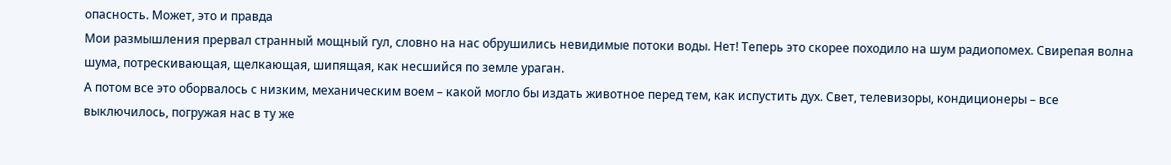опасность. Может, это и правда
Мои размышления прервал странный мощный гул, словно на нас обрушились невидимые потоки воды. Нет! Теперь это скорее походило на шум радиопомех. Свирепая волна шума, потрескивающая, щелкающая, шипящая, как несшийся по земле ураган.
А потом все это оборвалось с низким, механическим воем – какой могло бы издать животное перед тем, как испустить дух. Свет, телевизоры, кондиционеры – все выключилось, погружая нас в ту же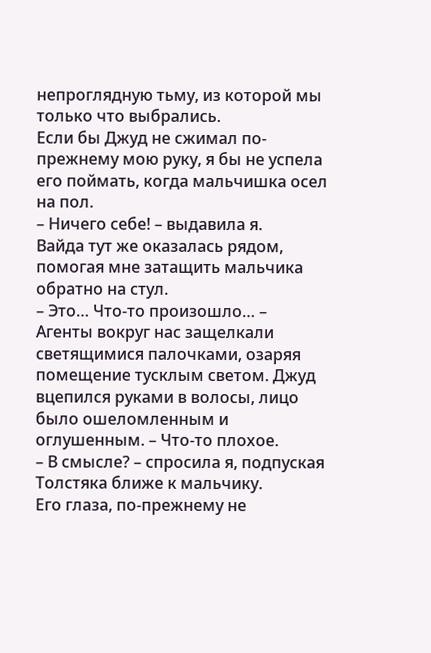непроглядную тьму, из которой мы только что выбрались.
Если бы Джуд не сжимал по-прежнему мою руку, я бы не успела его поймать, когда мальчишка осел на пол.
– Ничего себе! – выдавила я.
Вайда тут же оказалась рядом, помогая мне затащить мальчика обратно на стул.
– Это… Что-то произошло… – Агенты вокруг нас защелкали светящимися палочками, озаряя помещение тусклым светом. Джуд вцепился руками в волосы, лицо было ошеломленным и оглушенным. – Что-то плохое.
– В смысле? – спросила я, подпуская Толстяка ближе к мальчику.
Его глаза, по-прежнему не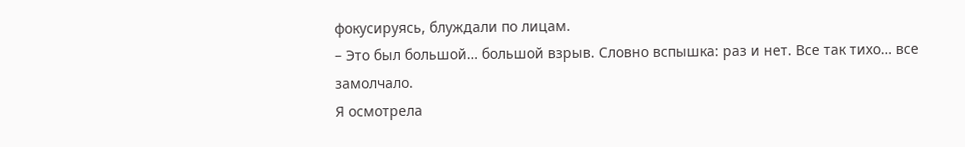фокусируясь, блуждали по лицам.
– Это был большой… большой взрыв. Словно вспышка: раз и нет. Все так тихо… все замолчало.
Я осмотрела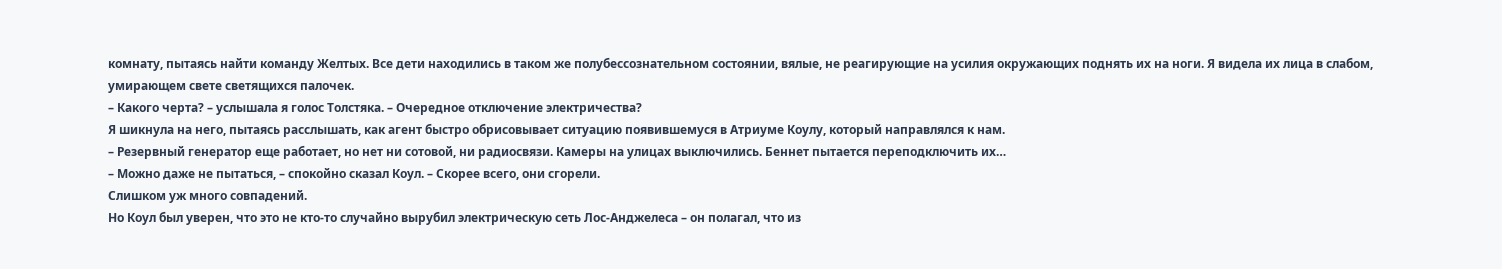комнату, пытаясь найти команду Желтых. Все дети находились в таком же полубессознательном состоянии, вялые, не реагирующие на усилия окружающих поднять их на ноги. Я видела их лица в слабом, умирающем свете светящихся палочек.
– Какого черта? – услышала я голос Толстяка. – Очередное отключение электричества?
Я шикнула на него, пытаясь расслышать, как агент быстро обрисовывает ситуацию появившемуся в Атриуме Коулу, который направлялся к нам.
– Резервный генератор еще работает, но нет ни сотовой, ни радиосвязи. Камеры на улицах выключились. Беннет пытается переподключить их…
– Можно даже не пытаться, – спокойно сказал Коул. – Скорее всего, они сгорели.
Слишком уж много совпадений.
Но Коул был уверен, что это не кто-то случайно вырубил электрическую сеть Лос-Анджелеса – он полагал, что из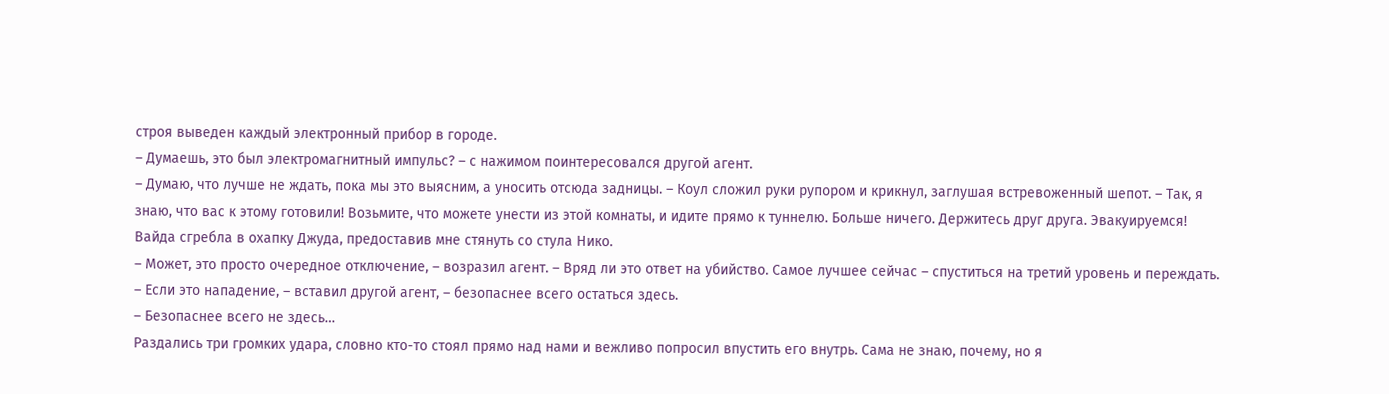строя выведен каждый электронный прибор в городе.
– Думаешь, это был электромагнитный импульс? – с нажимом поинтересовался другой агент.
– Думаю, что лучше не ждать, пока мы это выясним, а уносить отсюда задницы. – Коул сложил руки рупором и крикнул, заглушая встревоженный шепот. – Так, я знаю, что вас к этому готовили! Возьмите, что можете унести из этой комнаты, и идите прямо к туннелю. Больше ничего. Держитесь друг друга. Эвакуируемся!
Вайда сгребла в охапку Джуда, предоставив мне стянуть со стула Нико.
– Может, это просто очередное отключение, – возразил агент. – Вряд ли это ответ на убийство. Самое лучшее сейчас – спуститься на третий уровень и переждать.
– Если это нападение, – вставил другой агент, – безопаснее всего остаться здесь.
– Безопаснее всего не здесь…
Раздались три громких удара, словно кто-то стоял прямо над нами и вежливо попросил впустить его внутрь. Сама не знаю, почему, но я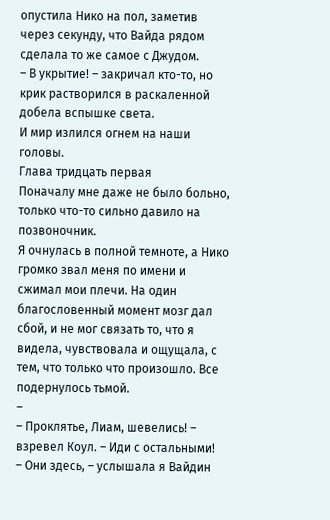опустила Нико на пол, заметив через секунду, что Вайда рядом сделала то же самое с Джудом.
– В укрытие! – закричал кто-то, но крик растворился в раскаленной добела вспышке света.
И мир излился огнем на наши головы.
Глава тридцать первая
Поначалу мне даже не было больно, только что-то сильно давило на позвоночник.
Я очнулась в полной темноте, а Нико громко звал меня по имени и сжимал мои плечи. На один благословенный момент мозг дал сбой, и не мог связать то, что я видела, чувствовала и ощущала, с тем, что только что произошло. Все подернулось тьмой.
–
– Проклятье, Лиам, шевелись! – взревел Коул. – Иди с остальными!
– Они здесь, – услышала я Вайдин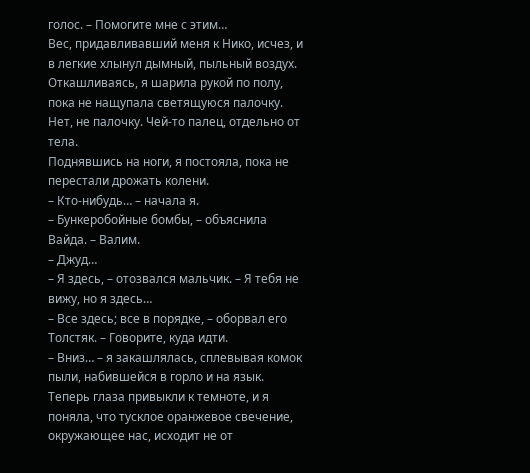голос. – Помогите мне с этим…
Вес, придавливавший меня к Нико, исчез, и в легкие хлынул дымный, пыльный воздух. Откашливаясь, я шарила рукой по полу, пока не нащупала светящуюся палочку.
Нет, не палочку. Чей-то палец, отдельно от тела.
Поднявшись на ноги, я постояла, пока не перестали дрожать колени.
– Кто-нибудь… – начала я.
– Бункеробойные бомбы, – объяснила Вайда. – Валим.
– Джуд…
– Я здесь, – отозвался мальчик. – Я тебя не вижу, но я здесь…
– Все здесь; все в порядке, – оборвал его Толстяк. – Говорите, куда идти.
– Вниз… – я закашлялась, сплевывая комок пыли, набившейся в горло и на язык. Теперь глаза привыкли к темноте, и я поняла, что тусклое оранжевое свечение, окружающее нас, исходит не от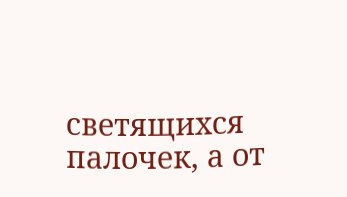светящихся палочек, а от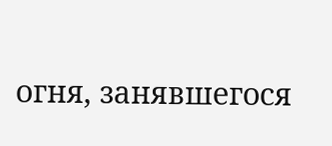огня, занявшегося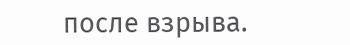после взрыва.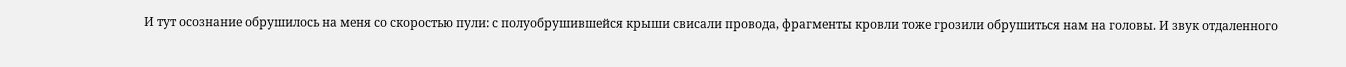И тут осознание обрушилось на меня со скоростью пули: с полуобрушившейся крыши свисали провода, фрагменты кровли тоже грозили обрушиться нам на головы. И звук отдаленного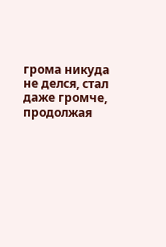грома никуда не делся, стал даже громче, продолжая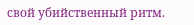свой убийственный ритм.